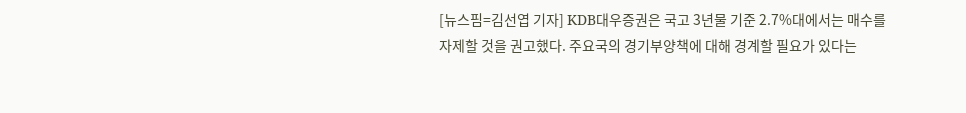[뉴스핌=김선엽 기자] KDB대우증권은 국고 3년물 기준 2.7%대에서는 매수를 자제할 것을 권고했다. 주요국의 경기부양책에 대해 경계할 필요가 있다는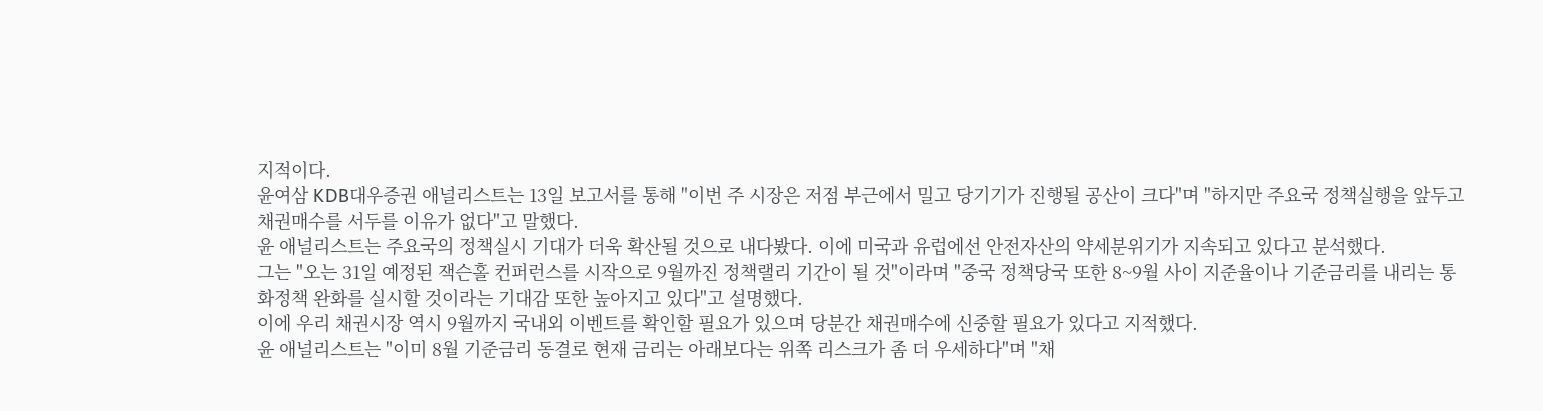지적이다.
윤여삼 KDB대우증권 애널리스트는 13일 보고서를 통해 "이번 주 시장은 저점 부근에서 밀고 당기기가 진행될 공산이 크다"며 "하지만 주요국 정책실행을 앞두고 채권매수를 서두를 이유가 없다"고 말했다.
윤 애널리스트는 주요국의 정책실시 기대가 더욱 확산될 것으로 내다봤다. 이에 미국과 유럽에선 안전자산의 약세분위기가 지속되고 있다고 분석했다.
그는 "오는 31일 예정된 잭슨홀 컨퍼런스를 시작으로 9월까진 정책랠리 기간이 될 것"이라며 "중국 정책당국 또한 8~9월 사이 지준율이나 기준금리를 내리는 통화정책 완화를 실시할 것이라는 기대감 또한 높아지고 있다"고 설명했다.
이에 우리 채권시장 역시 9월까지 국내외 이벤트를 확인할 필요가 있으며 당분간 채권매수에 신중할 필요가 있다고 지적했다.
윤 애널리스트는 "이미 8월 기준금리 동결로 현재 금리는 아래보다는 위쪽 리스크가 좀 더 우세하다"며 "채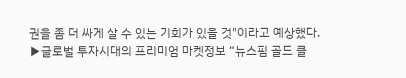권을 좀 더 싸게 살 수 있는 기회가 있을 것"이라고 예상했다.
▶글로벌 투자시대의 프리미엄 마켓정보 “뉴스핌 골드 클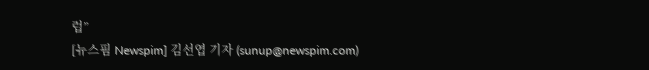럽”
[뉴스핌 Newspim] 김선엽 기자 (sunup@newspim.com)